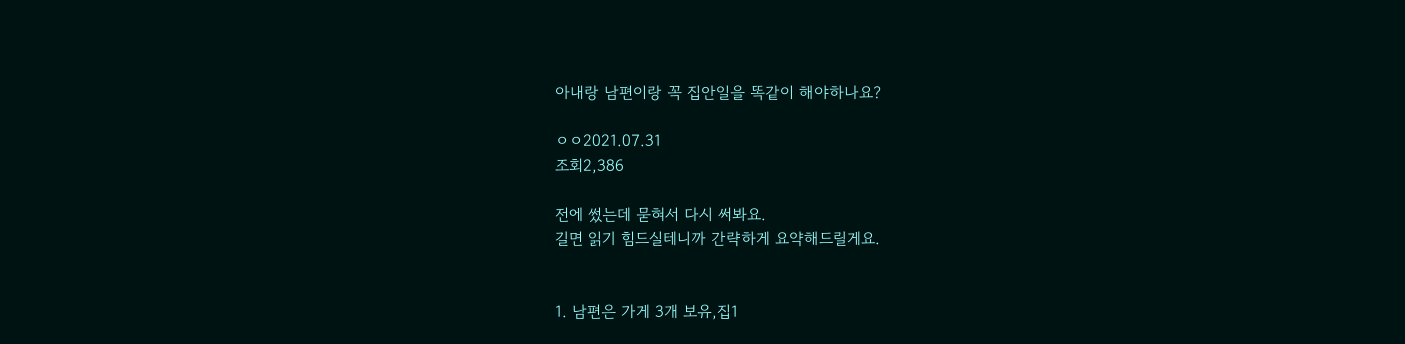아내랑 남편이랑 꼭 집안일을 똑같이 해야하나요?

ㅇㅇ2021.07.31
조회2,386

전에 썼는데 묻혀서 다시 써봐요.
길면 읽기 힘드실테니까 간략하게 요약해드릴게요.


1. 남편은 가게 3개 보유,집1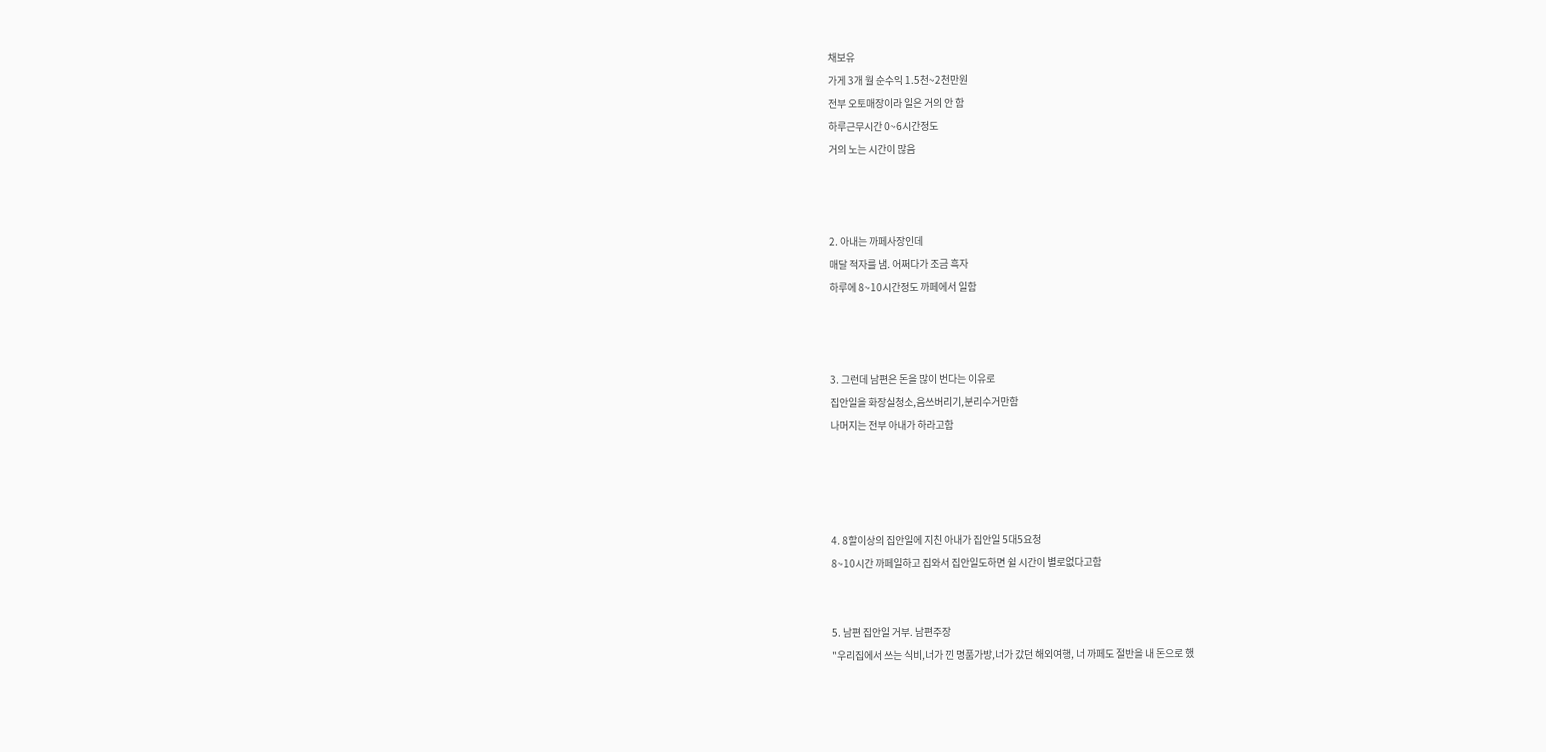채보유
가게 3개 월 순수익 1.5천~2천만원
전부 오토매장이라 일은 거의 안 함
하루근무시간 0~6시간정도
거의 노는 시간이 많음



2. 아내는 까페사장인데
매달 적자를 냄. 어쩌다가 조금 흑자
하루에 8~10시간정도 까페에서 일함



3. 그런데 남편은 돈을 많이 번다는 이유로
집안일을 화장실청소,음쓰버리기,분리수거만함
나머지는 전부 아내가 하라고함




4. 8할이상의 집안일에 지친 아내가 집안일 5대5요청
8~10시간 까페일하고 집와서 집안일도하면 쉴 시간이 별로없다고함


5. 남편 집안일 거부. 남편주장
"우리집에서 쓰는 식비,너가 낀 명품가방,너가 갔던 해외여행, 너 까페도 절반을 내 돈으로 했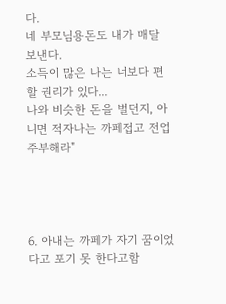다.
네 부모님용돈도 내가 매달 보낸다.
소득이 많은 나는 너보다 편할 권리가 있다...
나와 비슷한 돈을 벌던지, 아니면 적자나는 까페접고 전업주부해라"




6. 아내는 까페가 자기 꿈이었다고 포기 못 한다고함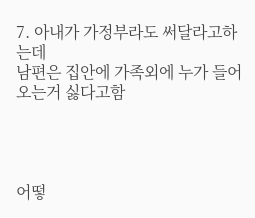7. 아내가 가정부라도 써달라고하는데
남편은 집안에 가족외에 누가 들어오는거 싫다고함




어떻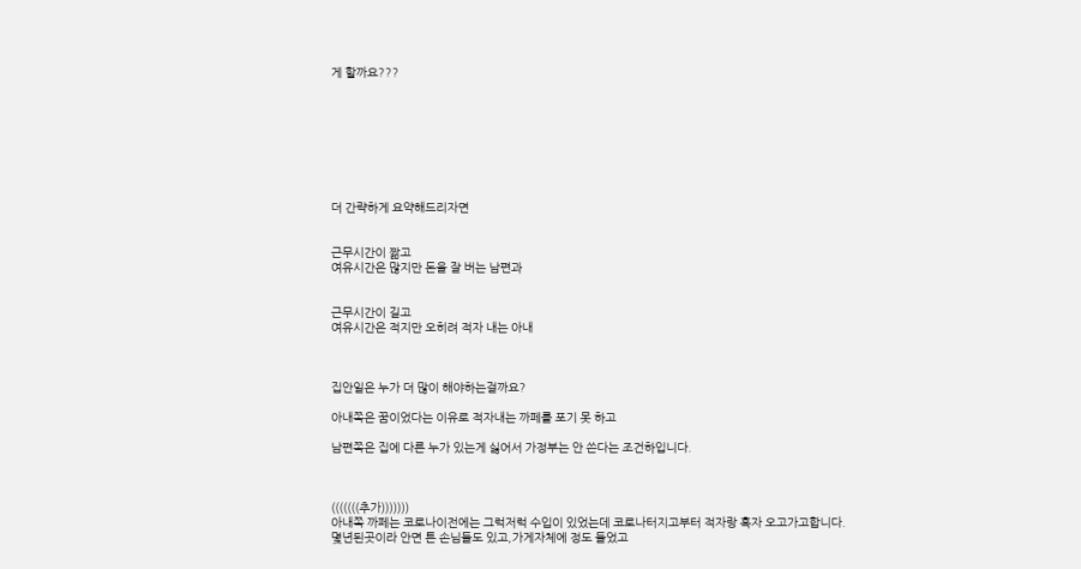게 할까요???








더 간략하게 요약해드리자면


근무시간이 짦고
여유시간은 많지만 돈을 잘 버는 남편과


근무시간이 길고
여유시간은 적지만 오히려 적자 내는 아내



집안일은 누가 더 많이 해야하는걸까요?

아내쪽은 꿈이었다는 이유로 적자내는 까페를 포기 못 하고

남편쪽은 집에 다른 누가 있는게 싫어서 가정부는 안 쓴다는 조건하입니다.



(((((((추가)))))))
아내쪽 까페는 코로나이전에는 그럭저럭 수입이 있었는데 코로나터지고부터 적자랑 흑자 오고가고합니다.
몇년된곳이라 안면 튼 손님들도 있고,가게자체에 정도 들었고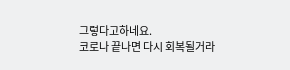그렇다고하네요.
코로나 끝나면 다시 회복될거라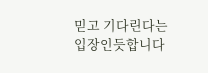믿고 기다린다는 입장인듯합니다